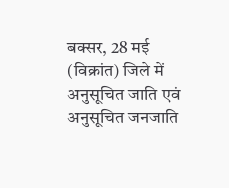बक्सर, 28 मई (विक्रांत) जिले में अनुसूचित जाति एवं अनुसूचित जनजाति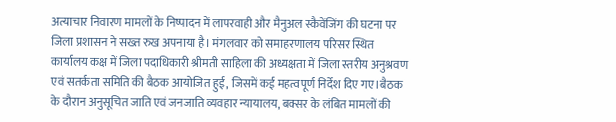अत्याचार निवारण मामलों के निष्पादन में लापरवाही और मैनुअल स्कैवेंजिंग की घटना पर जिला प्रशासन ने सख्त रुख अपनाया है। मंगलवार को समाहरणालय परिसर स्थित कार्यालय कक्ष में जिला पदाधिकारी श्रीमती साहिला की अध्यक्षता में जिला स्तरीय अनुश्रवण एवं सतर्कता समिति की बैठक आयोजित हुई, जिसमें कई महत्वपूर्ण निर्देश दिए गए।बैठक के दौरान अनुसूचित जाति एवं जनजाति व्यवहार न्यायालय, बक्सर के लंबित मामलों की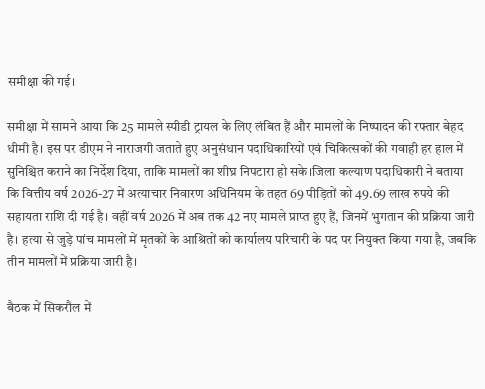समीक्षा की गई।

समीक्षा में सामने आया कि 25 मामले स्पीडी ट्रायल के लिए लंबित हैं और मामलों के निष्पादन की रफ्तार बेहद धीमी है। इस पर डीएम ने नाराजगी जताते हुए अनुसंधान पदाधिकारियों एवं चिकित्सकों की गवाही हर हाल में सुनिश्चित कराने का निर्देश दिया, ताकि मामलों का शीघ्र निपटारा हो सके।जिला कल्याण पदाधिकारी ने बताया कि वित्तीय वर्ष 2026-27 में अत्याचार निवारण अधिनियम के तहत 69 पीड़ितों को 49.69 लाख रुपये की सहायता राशि दी गई है। वहीं वर्ष 2026 में अब तक 42 नए मामले प्राप्त हुए हैं, जिनमें भुगतान की प्रक्रिया जारी है। हत्या से जुड़े पांच मामलों में मृतकों के आश्रितों को कार्यालय परिचारी के पद पर नियुक्त किया गया है, जबकि तीन मामलों में प्रक्रिया जारी है।

बैठक में सिकरौल में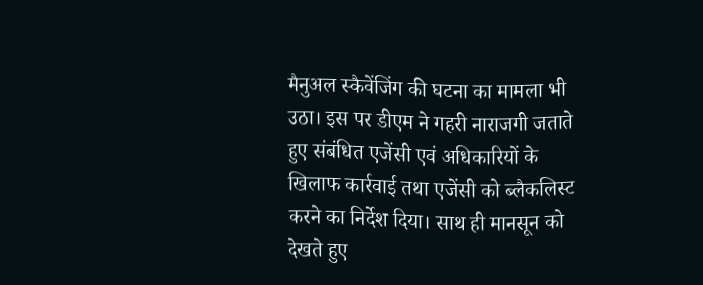मैनुअल स्कैवेंजिंग की घटना का मामला भी उठा। इस पर डीएम ने गहरी नाराजगी जताते हुए संबंधित एजेंसी एवं अधिकारियों के खिलाफ कार्रवाई तथा एजेंसी को ब्लैकलिस्ट करने का निर्देश दिया। साथ ही मानसून को देखते हुए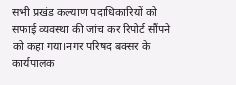सभी प्रखंड कल्याण पदाधिकारियों को सफाई व्यवस्था की जांच कर रिपोर्ट सौंपने को कहा गया।नगर परिषद बक्सर के कार्यपालक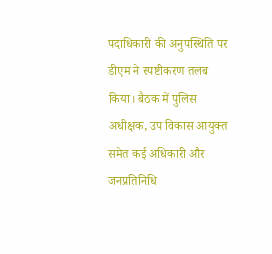पदाधिकारी की अनुपस्थिति पर डीएम ने स्पष्टीकरण तलब किया। बैठक में पुलिस अधीक्षक, उप विकास आयुक्त समेत कई अधिकारी और जनप्रतिनिधि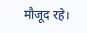मौजूद रहे।